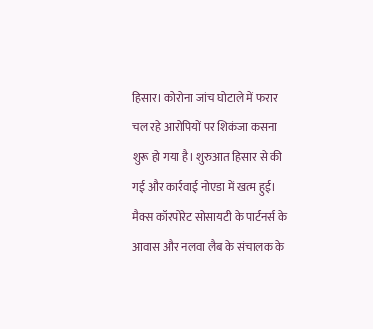हिसार। कोरोना जांच घोटाले में फरार चल रहे आरोपियों पर शिकंजा कसना शुरू हो गया है। शुरुआत हिसार से की गई और कार्रवाई नोएडा में खत्म हुई। मैक्स कॉरपोरेट सोसायटी के पार्टनर्स के आवास और नलवा लैब के संचालक के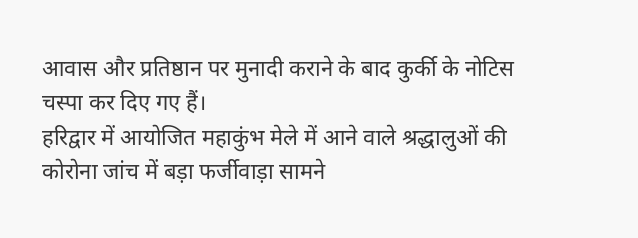आवास और प्रतिष्ठान पर मुनादी कराने के बाद कुर्की के नोटिस चस्पा कर दिए गए हैं।
हरिद्वार में आयोजित महाकुंभ मेले में आने वाले श्रद्धालुओं की कोरोना जांच में बड़ा फर्जीवाड़ा सामने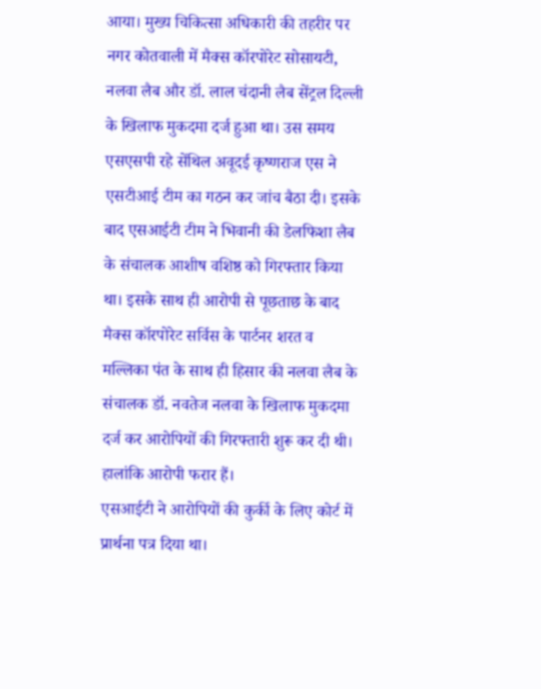आया। मुख्य चिकित्सा अधिकारी की तहरीर पर नगर कोतवाली में मैक्स कॉरपोरेट सोसायटी, नलवा लैब और डॉ. लाल चंदानी लैब सेंट्रल दिल्ली के खिलाफ मुकदमा दर्ज हुआ था। उस समय एसएसपी रहे सेंथिल अवूदई कृष्णराज एस ने एसटीआई टीम का गठन कर जांच बैठा दी। इसके बाद एसआईटी टीम ने भिवानी की डेलफिशा लैब के संचालक आशीष वशिष्ठ को गिरफ्तार किया था। इसके साथ ही आरोपी से पूछताछ के बाद मैक्स कॉरपोरेट सर्विस के पार्टनर शरत व मल्लिका पंत के साथ ही हिसार की नलवा लैब के संचालक डॉ. नवतेज नलवा के खिलाफ मुकदमा दर्ज कर आरोपियों की गिरफ्तारी शुरू कर दी थी। हालांकि आरोपी फरार हैं।
एसआईटी ने आरोपियों की कुर्की के लिए कोर्ट में प्रार्थना पत्र दिया था।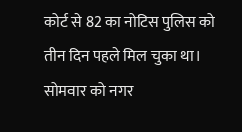कोर्ट से 82 का नोटिस पुलिस को तीन दिन पहले मिल चुका था। सोमवार को नगर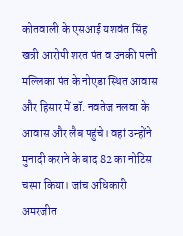कोतवाली के एसआई यशवंत सिंह खत्री आरोपी शरत पंत व उनकी पत्नी मल्लिका पंत के नोएडा स्थित आवास और हिसार में डॉ. नवतेज नलवा के आवास और लैब पहुंचे। वहां उन्होंने मुनादी कराने के बाद 82 का नोटिस चस्पा किया। जांच अधिकारी अमरजीत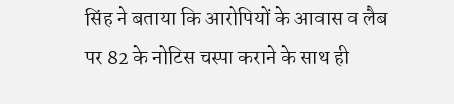सिंह ने बताया कि आरोपियों के आवास व लैब पर 82 के नोटिस चस्पा कराने के साथ ही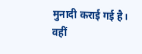मुनादी कराई गई है। वहीं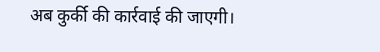अब कुर्की की कार्रवाई की जाएगी।